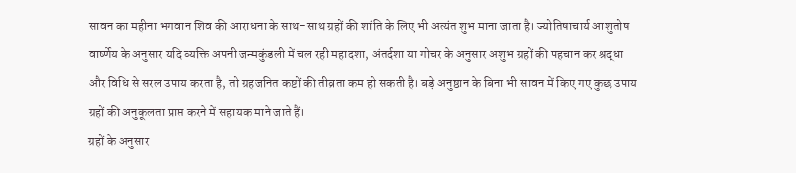सावन का महीना भगवान शिव की आराधना के साथ-साथ ग्रहों की शांति के लिए भी अत्यंत शुभ माना जाता है। ज्योतिषाचार्य आशुतोष वार्ष्णेय के अनुसार यदि व्यक्ति अपनी जन्मकुंडली में चल रही महादशा, अंतर्दशा या गोचर के अनुसार अशुभ ग्रहों की पहचान कर श्रद्धा और विधि से सरल उपाय करता है, तो ग्रहजनित कष्टों की तीव्रता कम हो सकती है। बड़े अनुष्ठान के बिना भी सावन में किए गए कुछ उपाय ग्रहों की अनुकूलता प्राप्त करने में सहायक माने जाते हैं।
ग्रहों के अनुसार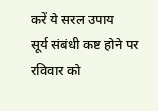करें ये सरल उपाय
सूर्य संबंधी कष्ट होने पर रविवार को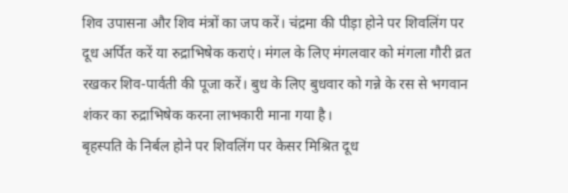शिव उपासना और शिव मंत्रों का जप करें। चंद्रमा की पीड़ा होने पर शिवलिंग पर दूध अर्पित करें या रुद्राभिषेक कराएं। मंगल के लिए मंगलवार को मंगला गौरी व्रत रखकर शिव-पार्वती की पूजा करें। बुध के लिए बुधवार को गन्ने के रस से भगवान शंकर का रुद्राभिषेक करना लाभकारी माना गया है।
बृहस्पति के निर्बल होने पर शिवलिंग पर केसर मिश्रित दूध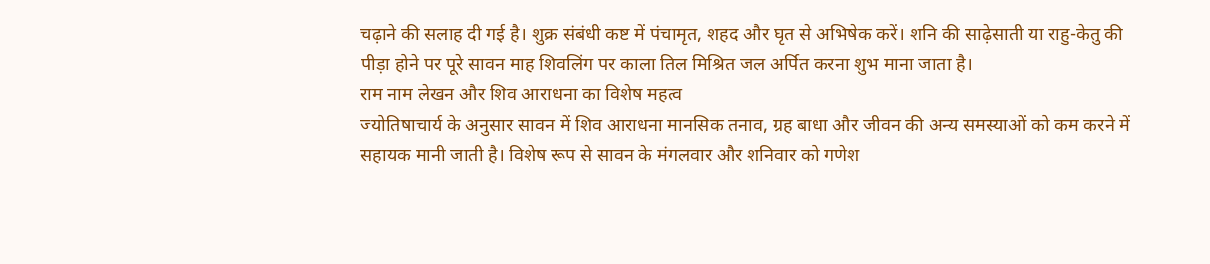चढ़ाने की सलाह दी गई है। शुक्र संबंधी कष्ट में पंचामृत, शहद और घृत से अभिषेक करें। शनि की साढ़ेसाती या राहु-केतु की पीड़ा होने पर पूरे सावन माह शिवलिंग पर काला तिल मिश्रित जल अर्पित करना शुभ माना जाता है।
राम नाम लेखन और शिव आराधना का विशेष महत्व
ज्योतिषाचार्य के अनुसार सावन में शिव आराधना मानसिक तनाव, ग्रह बाधा और जीवन की अन्य समस्याओं को कम करने में सहायक मानी जाती है। विशेष रूप से सावन के मंगलवार और शनिवार को गणेश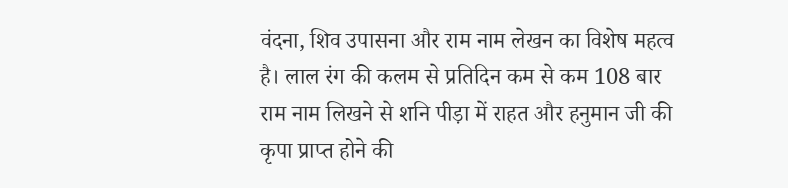वंदना, शिव उपासना और राम नाम लेखन का विशेष महत्व है। लाल रंग की कलम से प्रतिदिन कम से कम 108 बार राम नाम लिखने से शनि पीड़ा में राहत और हनुमान जी की कृपा प्राप्त होने की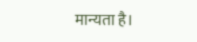मान्यता है।